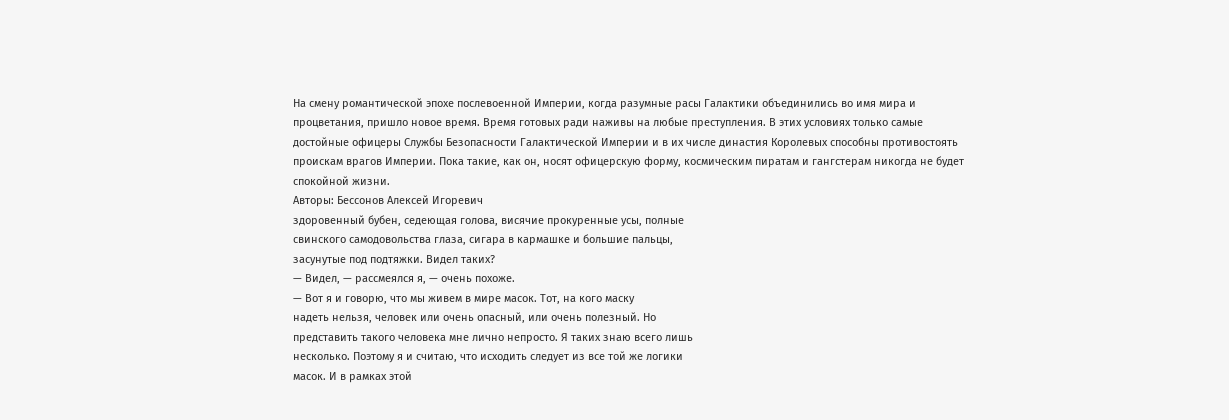На смену романтической эпохе послевоенной Империи, когда разумные расы Галактики объединились во имя мира и процветания, пришло новое время. Время готовых ради наживы на любые преступления. В этих условиях только самые достойные офицеры Службы Безопасности Галактической Империи и в их числе династия Королевых способны противостоять проискам врагов Империи. Пока такие, как он, носят офицерскую форму, космическим пиратам и гангстерам никогда не будет спокойной жизни.
Авторы: Бессонов Алексей Игоревич
здоровенный бубен, седеющая голова, висячие прокуренные усы, полные
свинского самодовольства глаза, сигара в кармашке и большие пальцы,
засунутые под подтяжки. Видел таких?
— Видел, — рассмеялся я, — очень похоже.
— Вот я и говорю, что мы живем в мире масок. Тот, на кого маску
надеть нельзя, человек или очень опасный, или очень полезный. Но
представить такого человека мне лично непросто. Я таких знаю всего лишь
несколько. Поэтому я и считаю, что исходить следует из все той же логики
масок. И в рамках этой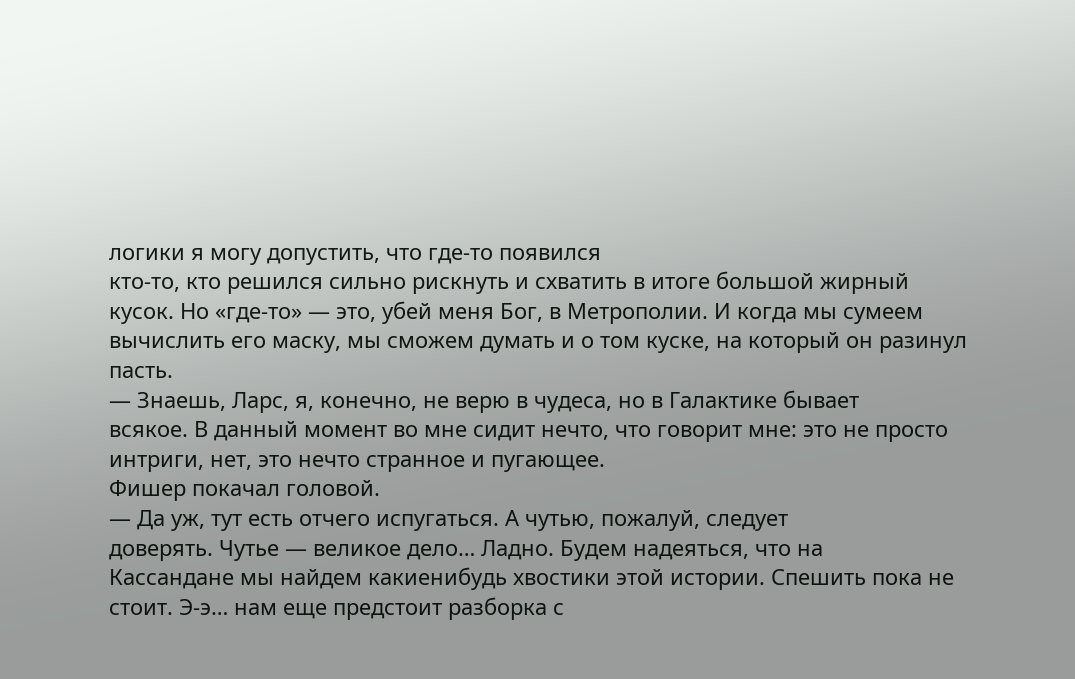логики я могу допустить, что где-то появился
кто-то, кто решился сильно рискнуть и схватить в итоге большой жирный
кусок. Но «где-то» — это, убей меня Бог, в Метрополии. И когда мы сумеем
вычислить его маску, мы сможем думать и о том куске, на который он разинул
пасть.
— Знаешь, Ларс, я, конечно, не верю в чудеса, но в Галактике бывает
всякое. В данный момент во мне сидит нечто, что говорит мне: это не просто
интриги, нет, это нечто странное и пугающее.
Фишер покачал головой.
— Да уж, тут есть отчего испугаться. А чутью, пожалуй, следует
доверять. Чутье — великое дело… Ладно. Будем надеяться, что на
Кассандане мы найдем какиенибудь хвостики этой истории. Спешить пока не
стоит. Э-э… нам еще предстоит разборка с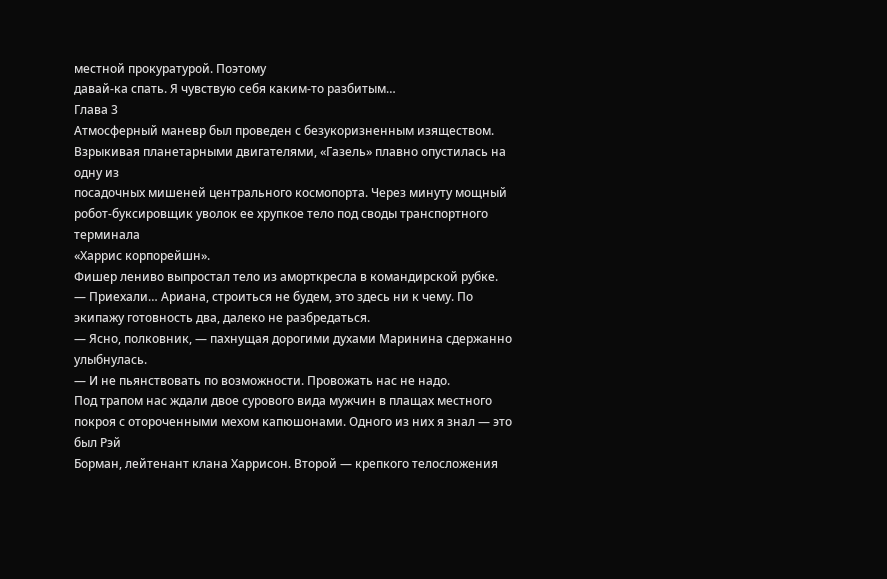местной прокуратурой. Поэтому
давай-ка спать. Я чувствую себя каким-то разбитым…
Глава 3
Атмосферный маневр был проведен с безукоризненным изяществом.
Взрыкивая планетарными двигателями, «Газель» плавно опустилась на одну из
посадочных мишеней центрального космопорта. Через минуту мощный
робот-буксировщик уволок ее хрупкое тело под своды транспортного терминала
«Харрис корпорейшн».
Фишер лениво выпростал тело из аморткресла в командирской рубке.
— Приехали… Ариана, строиться не будем, это здесь ни к чему. По
экипажу готовность два, далеко не разбредаться.
— Ясно, полковник, — пахнущая дорогими духами Маринина сдержанно
улыбнулась.
— И не пьянствовать по возможности. Провожать нас не надо.
Под трапом нас ждали двое сурового вида мужчин в плащах местного
покроя с отороченными мехом капюшонами. Одного из них я знал — это был Рэй
Борман, лейтенант клана Харрисон. Второй — крепкого телосложения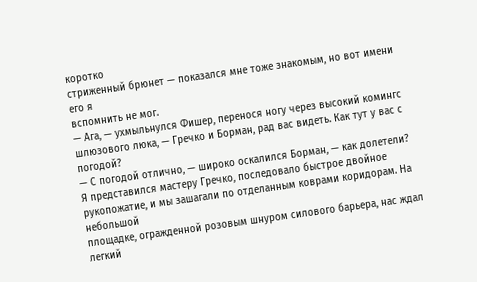коротко
стриженный брюнет — показался мне тоже знакомым, но вот имени его я
вспомнить не мог.
— Ага, — ухмыльнулся Фишер, перенося ногу через высокий комингс
шлюзового люка, — Гречко и Борман, рад вас видеть. Как тут у вас с
погодой?
— С погодой отлично, — широко оскалился Борман, — как долетели?
Я представился мастеру Гречко, последовало быстрое двойное
рукопожатие, и мы зашагали по отделанным коврами коридорам. На небольшой
площадке, огражденной розовым шнуром силового барьера, нас ждал легкий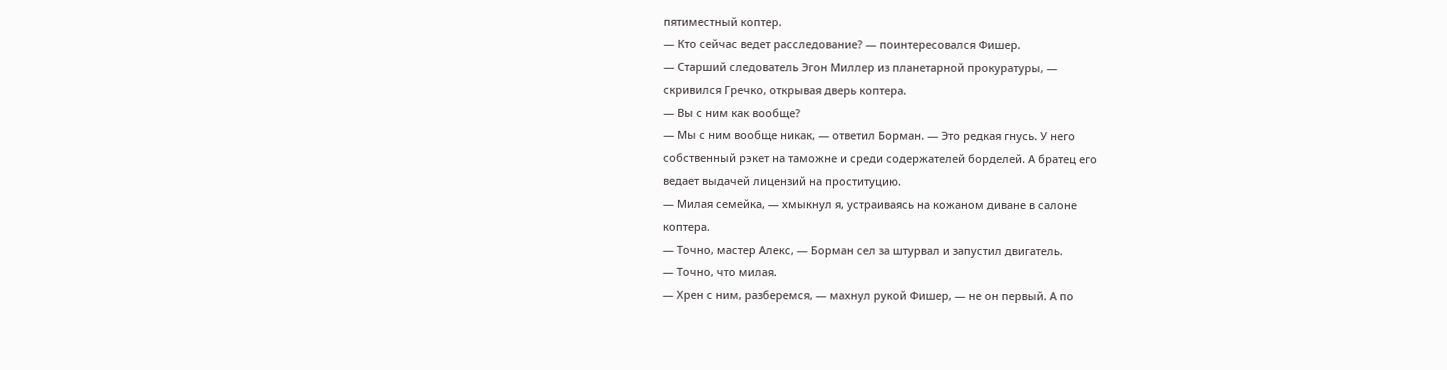пятиместный коптер.
— Кто сейчас ведет расследование? — поинтересовался Фишер.
— Старший следователь Эгон Миллер из планетарной прокуратуры, —
скривился Гречко, открывая дверь коптера.
— Вы с ним как вообще?
— Мы с ним вообще никак, — ответил Борман. — Это редкая гнусь. У него
собственный рэкет на таможне и среди содержателей борделей. А братец его
ведает выдачей лицензий на проституцию.
— Милая семейка, — хмыкнул я, устраиваясь на кожаном диване в салоне
коптера.
— Точно, мастер Алекс, — Борман сел за штурвал и запустил двигатель.
— Точно, что милая.
— Хрен с ним, разберемся, — махнул рукой Фишер, — не он первый. А по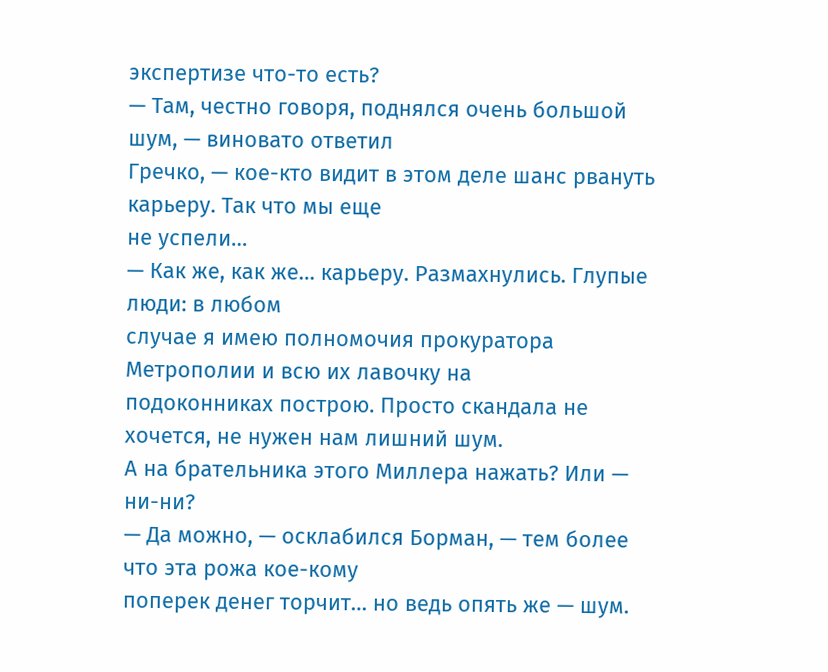экспертизе что-то есть?
— Там, честно говоря, поднялся очень большой шум, — виновато ответил
Гречко, — кое-кто видит в этом деле шанс рвануть карьеру. Так что мы еще
не успели…
— Как же, как же… карьеру. Размахнулись. Глупые люди: в любом
случае я имею полномочия прокуратора Метрополии и всю их лавочку на
подоконниках построю. Просто скандала не хочется, не нужен нам лишний шум.
А на брательника этого Миллера нажать? Или — ни-ни?
— Да можно, — осклабился Борман, — тем более что эта рожа кое-кому
поперек денег торчит… но ведь опять же — шум.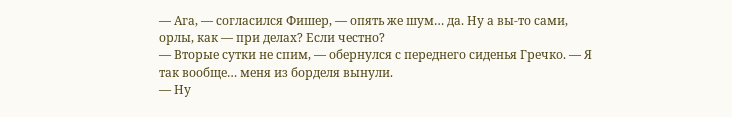— Ага, — согласился Фишер, — опять же шум… да. Ну а вы-то сами,
орлы, как — при делах? Если честно?
— Вторые сутки не спим, — обернулся с переднего сиденья Гречко. — Я
так вообще… меня из борделя вынули.
— Ну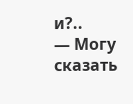и?..
— Могу сказать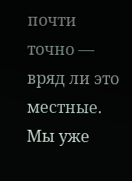почти точно — вряд ли это местные. Мы уже